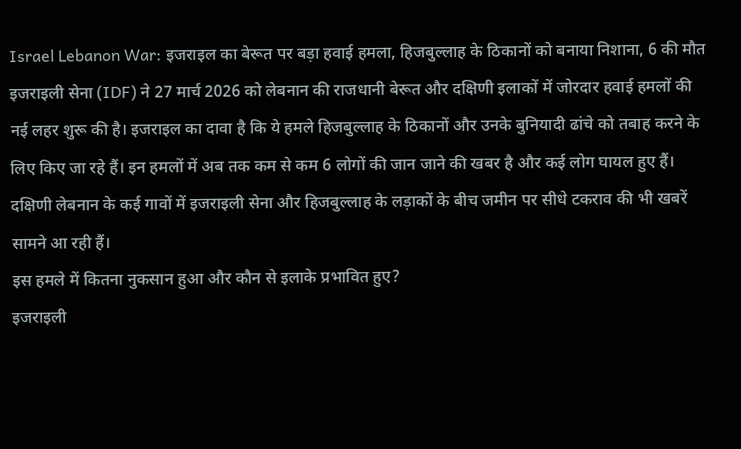Israel Lebanon War: इजराइल का बेरूत पर बड़ा हवाई हमला, हिजबुल्लाह के ठिकानों को बनाया निशाना, 6 की मौत
इजराइली सेना (IDF) ने 27 मार्च 2026 को लेबनान की राजधानी बेरूत और दक्षिणी इलाकों में जोरदार हवाई हमलों की नई लहर शुरू की है। इजराइल का दावा है कि ये हमले हिजबुल्लाह के ठिकानों और उनके बुनियादी ढांचे को तबाह करने के लिए किए जा रहे हैं। इन हमलों में अब तक कम से कम 6 लोगों की जान जाने की खबर है और कई लोग घायल हुए हैं। दक्षिणी लेबनान के कई गावों में इजराइली सेना और हिजबुल्लाह के लड़ाकों के बीच जमीन पर सीधे टकराव की भी खबरें सामने आ रही हैं।
इस हमले में कितना नुकसान हुआ और कौन से इलाके प्रभावित हुए?
इजराइली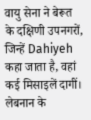वायु सेना ने बेरूत के दक्षिणी उपनगरों, जिन्हें Dahiyeh कहा जाता है, वहां कई मिसाइलें दागीं। लेबनान के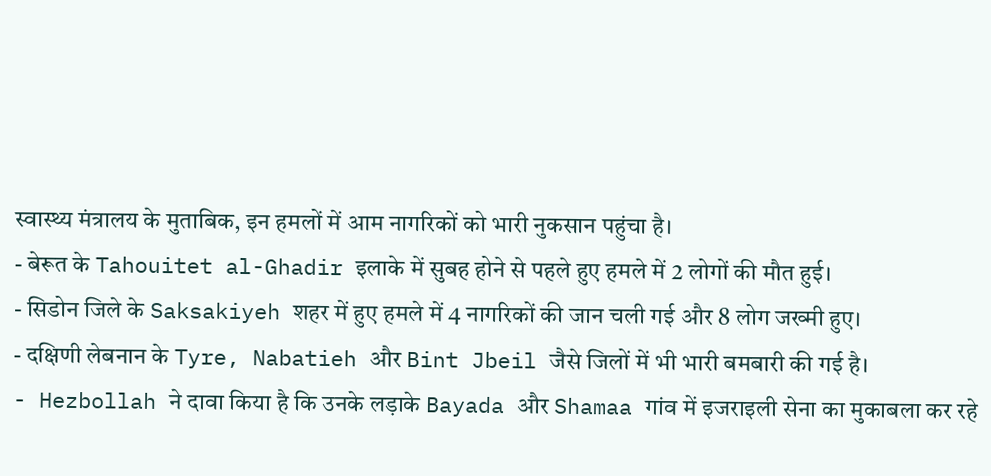स्वास्थ्य मंत्रालय के मुताबिक, इन हमलों में आम नागरिकों को भारी नुकसान पहुंचा है।
- बेरूत के Tahouitet al-Ghadir इलाके में सुबह होने से पहले हुए हमले में 2 लोगों की मौत हुई।
- सिडोन जिले के Saksakiyeh शहर में हुए हमले में 4 नागरिकों की जान चली गई और 8 लोग जख्मी हुए।
- दक्षिणी लेबनान के Tyre, Nabatieh और Bint Jbeil जैसे जिलों में भी भारी बमबारी की गई है।
- Hezbollah ने दावा किया है कि उनके लड़ाके Bayada और Shamaa गांव में इजराइली सेना का मुकाबला कर रहे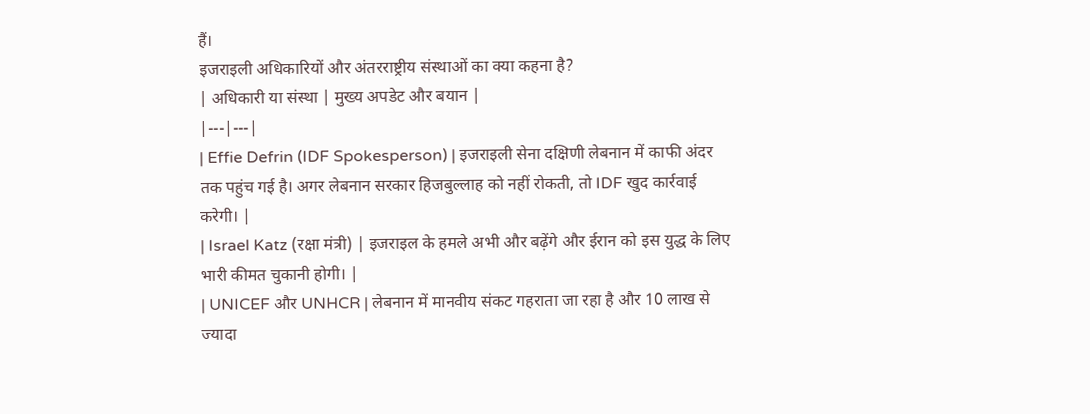हैं।
इजराइली अधिकारियों और अंतरराष्ट्रीय संस्थाओं का क्या कहना है?
| अधिकारी या संस्था | मुख्य अपडेट और बयान |
|---|---|
| Effie Defrin (IDF Spokesperson) | इजराइली सेना दक्षिणी लेबनान में काफी अंदर तक पहुंच गई है। अगर लेबनान सरकार हिजबुल्लाह को नहीं रोकती, तो IDF खुद कार्रवाई करेगी। |
| Israel Katz (रक्षा मंत्री) | इजराइल के हमले अभी और बढ़ेंगे और ईरान को इस युद्ध के लिए भारी कीमत चुकानी होगी। |
| UNICEF और UNHCR | लेबनान में मानवीय संकट गहराता जा रहा है और 10 लाख से ज्यादा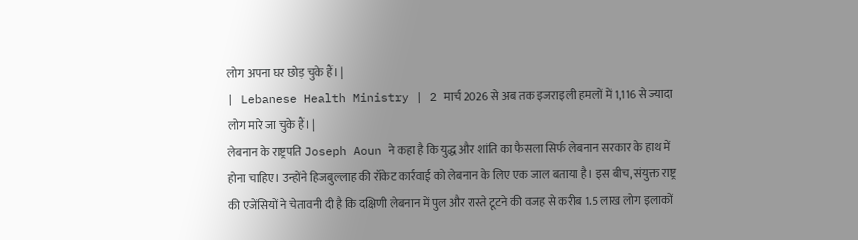लोग अपना घर छोड़ चुके हैं। |
| Lebanese Health Ministry | 2 मार्च 2026 से अब तक इजराइली हमलों में 1,116 से ज्यादा लोग मारे जा चुके हैं। |
लेबनान के राष्ट्रपति Joseph Aoun ने कहा है कि युद्ध और शांति का फैसला सिर्फ लेबनान सरकार के हाथ में होना चाहिए। उन्होंने हिजबुल्लाह की रॉकेट कार्रवाई को लेबनान के लिए एक जाल बताया है। इस बीच, संयुक्त राष्ट्र की एजेंसियों ने चेतावनी दी है कि दक्षिणी लेबनान में पुल और रास्ते टूटने की वजह से करीब 1.5 लाख लोग इलाकों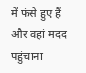में फंसे हुए हैं और वहां मदद पहुंचाना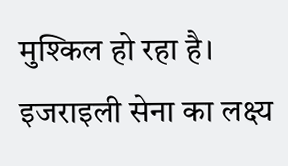मुश्किल हो रहा है। इजराइली सेना का लक्ष्य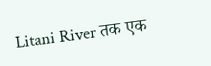Litani River तक एक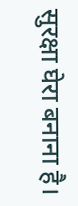सुरक्षा घेरा बनाना है।